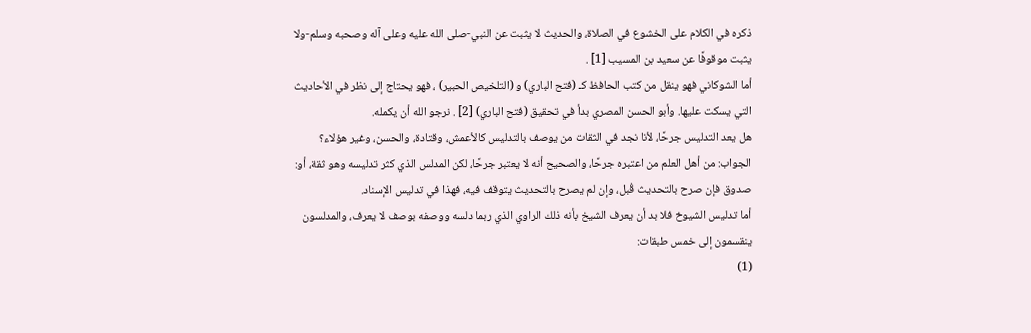ذكره في الكلام على الخشوع في الصلاة، والحديث لا يثبت عن النبي-صلى الله عليه وعلى آله وصحبه وسلم-ولا يثبت موقوفًا عن سعيد بن المسيب [1] .
أما الشوكاني فهو ينقل من كتب الحافظ كـ (فتح الباري) و (التلخيص الحبير) ، فهو يحتاج إلى نظر في الأحاديث التي يسكت عليها. وأبو الحسن المصري بدأ في تحقيق (فتح الباري) [2] . نرجو الله أن يكمله.
هل يعد التدليس جرحًا، لأنا نجد في الثقات من يوصف بالتدليس كالأعمش، وقتادة، والحسن، وغير هؤلاء؟
الجواب: من أهل العلم من اعتبره جرحًا، والصحيح أنه لا يعتبر جرحًا، لكن المدلس الذي كثر تدليسه وهو ثقة، أو: صدوق فإن صرح بالتحديث قُبل، وإن لم يصرح بالتحديث يتوقف فيه، فهذا في تدليس الإسناد.
أما تدليس الشيوخ فلا بد أن يعرف الشيخ بأنه ذلك الراوي الذي ربما دلسه ووصفه بوصف لا يعرف، والمدلسون ينقسمون إلى خمس طبقات:
(1)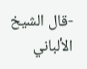-قال الشيخ الألباني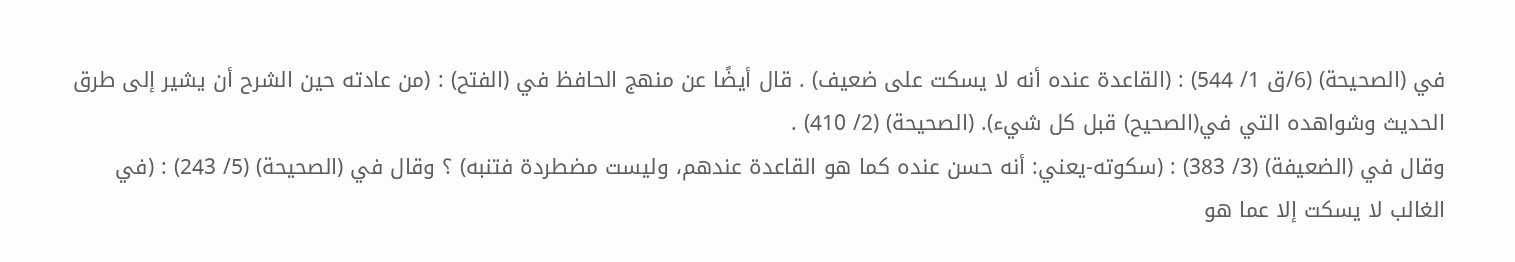في (الصحيحة) (6/ق 1/ 544) : (القاعدة عنده أنه لا يسكت على ضعيف) . قال أيضًا عن منهج الحافظ في (الفتح) : (من عادته حين الشرح أن يشير إلى طرق الحديث وشواهده التي في(الصحيح) قبل كل شيء). (الصحيحة) (2/ 410) .
وقال في (الضعيفة) (3/ 383) : (سكوته-يعني: أنه حسن عنده كما هو القاعدة عندهم، وليست مضطردة فتنبه) ؟ وقال في (الصحيحة) (5/ 243) : (في الغالب لا يسكت إلا عما هو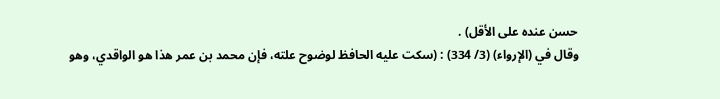حسن عنده على الأقل) .
وقال في (الإرواء) (3/ 334) : (سكت عليه الحافظ لوضوح علته، فإن محمد بن عمر هذا هو الواقدي، وهو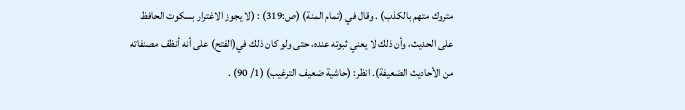متروك متهم بالكذب) . وقال في (تمام المنة) (ص:319) : (لا يجوز الاغترار بسكوت الحافظ على الحديث، وأن ذلك لا يعني ثبوته عنده، حتى ولو كان ذلك في(الفتح) على أنه أنظف مصنفاته من الأحاديث الضعيفة). انظر: (حاشية ضعيف الترغيب) (1/ 90) .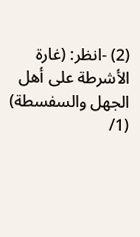(2) -انظر: (غارة الأشرطة على أهل الجهل والسفسطة) (1/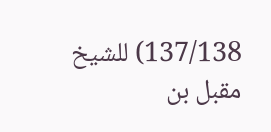137/138) للشيخ مقبل بن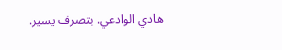هادي الوادعي. بتصرف يسير.